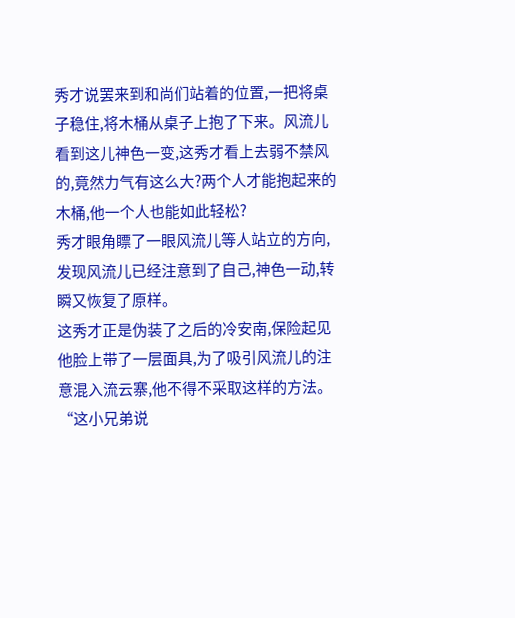秀才说罢来到和尚们站着的位置,一把将桌子稳住,将木桶从桌子上抱了下来。风流儿看到这儿神色一变,这秀才看上去弱不禁风的,竟然力气有这么大?两个人才能抱起来的木桶,他一个人也能如此轻松?
秀才眼角瞟了一眼风流儿等人站立的方向,发现风流儿已经注意到了自己,神色一动,转瞬又恢复了原样。
这秀才正是伪装了之后的冷安南,保险起见他脸上带了一层面具,为了吸引风流儿的注意混入流云寨,他不得不采取这样的方法。
“这小兄弟说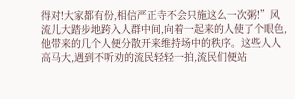得对!大家都有份,相信严正寺不会只施这么一次粥!”风流儿大踏步地跨入人群中间,向着一起来的人使了个眼色,他带来的几个人便分散开来维持场中的秩序。这些人人高马大,遇到不听劝的流民轻轻一拍,流民们便站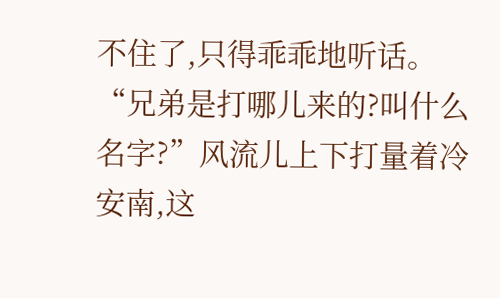不住了,只得乖乖地听话。
“兄弟是打哪儿来的?叫什么名字?”风流儿上下打量着冷安南,这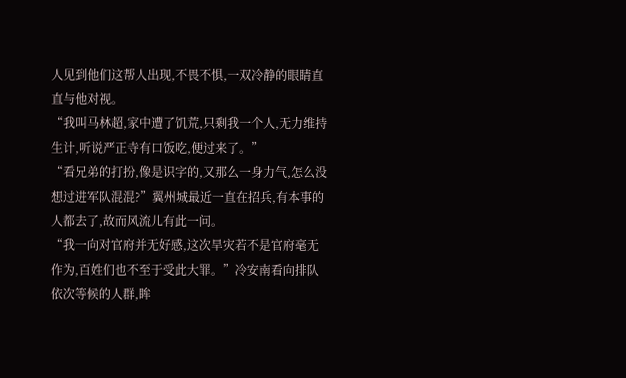人见到他们这帮人出现,不畏不惧,一双冷静的眼睛直直与他对视。
“我叫马林超,家中遭了饥荒,只剩我一个人,无力维持生计,听说严正寺有口饭吃,便过来了。”
“看兄弟的打扮,像是识字的,又那么一身力气,怎么没想过进军队混混?”翼州城最近一直在招兵,有本事的人都去了,故而风流儿有此一问。
“我一向对官府并无好感,这次旱灾若不是官府毫无作为,百姓们也不至于受此大罪。”冷安南看向排队依次等候的人群,眸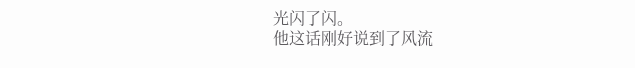光闪了闪。
他这话刚好说到了风流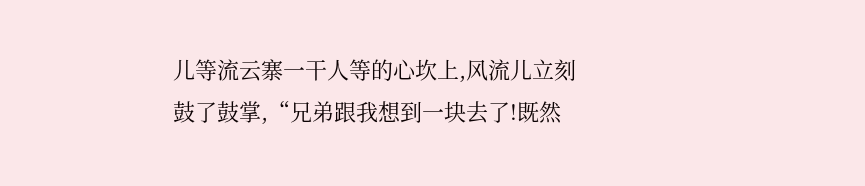儿等流云寨一干人等的心坎上,风流儿立刻鼓了鼓掌,“兄弟跟我想到一块去了!既然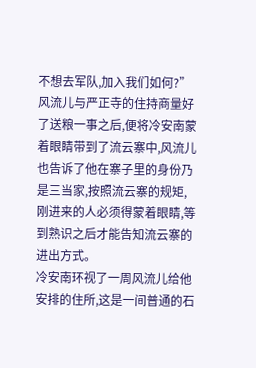不想去军队,加入我们如何?”
风流儿与严正寺的住持商量好了送粮一事之后,便将冷安南蒙着眼睛带到了流云寨中,风流儿也告诉了他在寨子里的身份乃是三当家,按照流云寨的规矩,刚进来的人必须得蒙着眼睛,等到熟识之后才能告知流云寨的进出方式。
冷安南环视了一周风流儿给他安排的住所,这是一间普通的石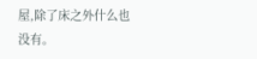屋,除了床之外什么也没有。